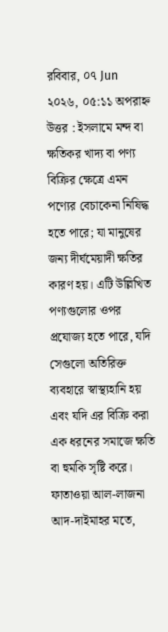রবিবার, ০৭ Jun ২০২৬, ০৫:১১ অপরাহ্ন
উত্তর : ইসলামে মন্দ বা ক্ষতিকর খাদ্য বা পণ্য বিক্রির ক্ষেত্রে এমন পণ্যের বেচাকেনা নিষিদ্ধ হতে পারে; যা মানুষের জন্য দীর্ঘমেয়াদী ক্ষতির কারণ হয়। এটি উল্লিখিত পণ্যগুলোর ওপর প্রযোজ্য হতে পারে, যদি সেগুলো অতিরিক্ত ব্যবহারে স্বাস্থ্যহানি হয় এবং যদি এর বিক্রি করা এক ধরনের সমাজে ক্ষতি বা হুমকি সৃষ্টি করে। ফাতাওয়া আল-লাজনা আদ-দাইমাহর মতে,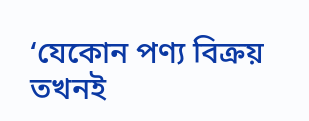‘যেকোন পণ্য বিক্রয় তখনই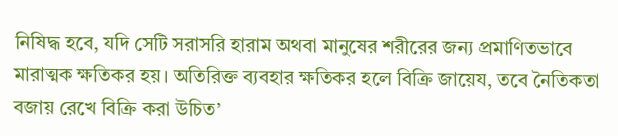নিষিদ্ধ হবে, যদি সেটি সরাসরি হারাম অথবা মানুষের শরীরের জন্য প্রমাণিতভাবে মারাত্মক ক্ষতিকর হয়। অতিরিক্ত ব্যবহার ক্ষতিকর হলে বিক্রি জায়েয, তবে নৈতিকতা বজায় রেখে বিক্রি করা উচিত’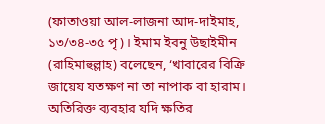(ফাতাওয়া আল-লাজনা আদ-দাইমাহ, ১৩/৩৪-৩৫ পৃ)। ইমাম ইবনু উছাইমীন (রাহিমাহুল্লাহ) বলেছেন, ‘খাবারের বিক্রি জায়েয যতক্ষণ না তা নাপাক বা হারাম। অতিরিক্ত ব্যবহার যদি ক্ষতির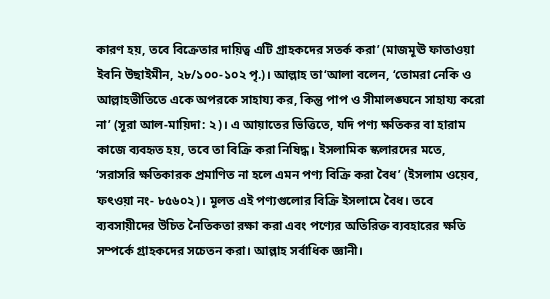কারণ হয়, তবে বিক্রেতার দায়িত্ব এটি গ্রাহকদের সতর্ক করা’ (মাজমূঊ ফাতাওয়া ইবনি উছাইমীন, ২৮/১০০-১০২ পৃ.)। আল্লাহ তা‘আলা বলেন, ‘তোমরা নেকি ও আল্লাহভীতিতে একে অপরকে সাহায্য কর, কিন্তু পাপ ও সীমালঙ্ঘনে সাহায্য করো না’ (সূরা আল-মায়িদা: ২)। এ আয়াতের ভিত্তিতে, যদি পণ্য ক্ষতিকর বা হারাম কাজে ব্যবহৃত হয়, তবে তা বিক্রি করা নিষিদ্ধ। ইসলামিক স্কলারদের মতে, ‘সরাসরি ক্ষতিকারক প্রমাণিত না হলে এমন পণ্য বিক্রি করা বৈধ’ (ইসলাম ওয়েব, ফৎওয়া নং- ৮৫৬০২)। মূলত এই পণ্যগুলোর বিক্রি ইসলামে বৈধ। তবে ব্যবসায়ীদের উচিত নৈতিকতা রক্ষা করা এবং পণ্যের অতিরিক্ত ব্যবহারের ক্ষতি সম্পর্কে গ্রাহকদের সচেতন করা। আল্লাহ সর্বাধিক জ্ঞানী।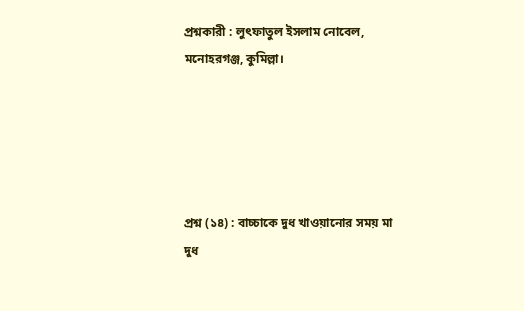প্রশ্নকারী : লুৎফাতুল ইসলাম নোবেল, মনোহরগঞ্জ, কুমিল্লা।





প্রশ্ন (১৪) : বাচ্চাকে দুধ খাওয়ানোর সময় মা দুধ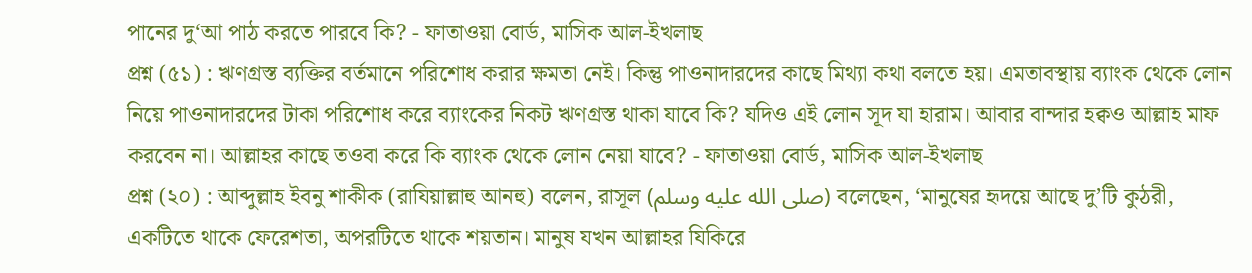পানের দু‘আ পাঠ করতে পারবে কি? - ফাতাওয়া বোর্ড, মাসিক আল-ইখলাছ
প্রশ্ন (৫১) : ঋণগ্রস্ত ব্যক্তির বর্তমানে পরিশোধ করার ক্ষমতা নেই। কিন্তু পাওনাদারদের কাছে মিথ্যা কথা বলতে হয়। এমতাবস্থায় ব্যাংক থেকে লোন নিয়ে পাওনাদারদের টাকা পরিশোধ করে ব্যাংকের নিকট ঋণগ্রস্ত থাকা যাবে কি? যদিও এই লোন সূদ যা হারাম। আবার বান্দার হক্বও আল্লাহ মাফ করবেন না। আল্লাহর কাছে তওবা করে কি ব্যাংক থেকে লোন নেয়া যাবে? - ফাতাওয়া বোর্ড, মাসিক আল-ইখলাছ
প্রশ্ন (২০) : আব্দুল্লাহ ইবনু শাকীক (রাযিয়াল্লাহু আনহু) বলেন, রাসূল (صلى الله عليه وسلم) বলেছেন, ‘মানুষের হৃদয়ে আছে দু’টি কুঠরী, একটিতে থাকে ফেরেশতা, অপরটিতে থাকে শয়তান। মানুষ যখন আল্লাহর যিকিরে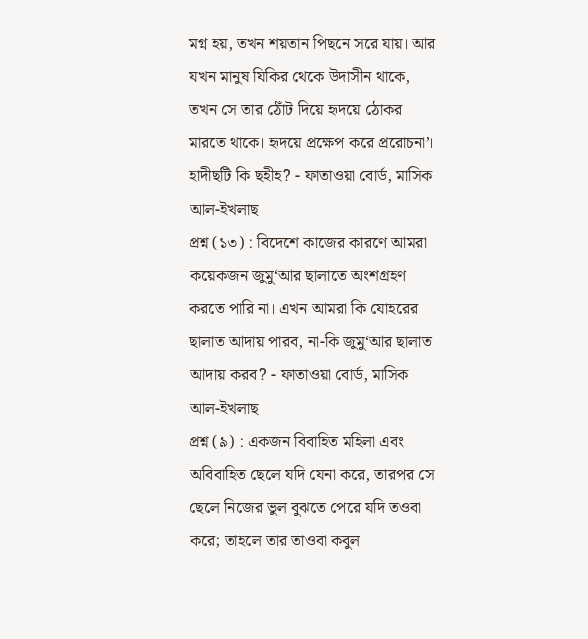মগ্ন হয়, তখন শয়তান পিছনে সরে যায়। আর যখন মানুষ যিকির থেকে উদাসীন থাকে, তখন সে তার ঠোঁট দিয়ে হৃদয়ে ঠোকর মারতে থাকে। হৃদয়ে প্রক্ষেপ করে প্ররোচনা’। হাদীছটি কি ছহীহ? - ফাতাওয়া বোর্ড, মাসিক আল-ইখলাছ
প্রশ্ন (১৩) : বিদেশে কাজের কারণে আমরা কয়েকজন জুমু‘আর ছালাতে অংশগ্রহণ করতে পারি না। এখন আমরা কি যোহরের ছালাত আদায় পারব, না-কি জুমু‘আর ছালাত আদায় করব? - ফাতাওয়া বোর্ড, মাসিক আল-ইখলাছ
প্রশ্ন (৯) : একজন বিবাহিত মহিলা এবং অবিবাহিত ছেলে যদি যেনা করে, তারপর সে ছেলে নিজের ভুল বুঝতে পেরে যদি তওবা করে; তাহলে তার তাওবা কবুল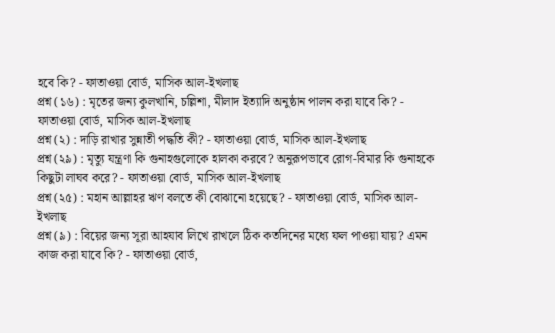হবে কি? - ফাতাওয়া বোর্ড, মাসিক আল-ইখলাছ
প্রশ্ন (১৬) : মৃতের জন্য কুলখানি, চল্লিশা, মীলাদ ইত্যাদি অনুষ্ঠান পালন করা যাবে কি? - ফাতাওয়া বোর্ড, মাসিক আল-ইখলাছ
প্রশ্ন (২) : দাড়ি রাখার সুন্নাতী পদ্ধতি কী? - ফাতাওয়া বোর্ড, মাসিক আল-ইখলাছ
প্রশ্ন (২৯) : মৃত্যু যন্ত্রণা কি গুনাহগুলোকে হালকা করবে? অনুরূপভাবে রোগ-বিমার কি গুনাহকে কিছুটা লাঘব করে? - ফাতাওয়া বোর্ড, মাসিক আল-ইখলাছ
প্রশ্ন (২৫) : মহান আল্লাহর ঋণ বলতে কী বোঝানো হয়েছে? - ফাতাওয়া বোর্ড, মাসিক আল-ইখলাছ
প্রশ্ন (৯) : বিয়ের জন্য সূরা আহযাব লিখে রাখলে ঠিক কতদিনের মধ্যে ফল পাওয়া যায়? এমন কাজ করা যাবে কি? - ফাতাওয়া বোর্ড,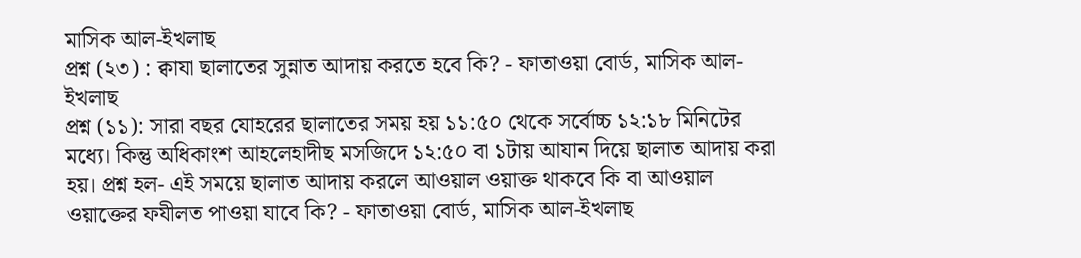মাসিক আল-ইখলাছ
প্রশ্ন (২৩) : ক্বাযা ছালাতের সুন্নাত আদায় করতে হবে কি? - ফাতাওয়া বোর্ড, মাসিক আল-ইখলাছ
প্রশ্ন (১১): সারা বছর যোহরের ছালাতের সময় হয় ১১:৫০ থেকে সর্বোচ্চ ১২:১৮ মিনিটের মধ্যে। কিন্তু অধিকাংশ আহলেহাদীছ মসজিদে ১২:৫০ বা ১টায় আযান দিয়ে ছালাত আদায় করা হয়। প্রশ্ন হল- এই সময়ে ছালাত আদায় করলে আওয়াল ওয়াক্ত থাকবে কি বা আওয়াল ওয়াক্তের ফযীলত পাওয়া যাবে কি? - ফাতাওয়া বোর্ড, মাসিক আল-ইখলাছ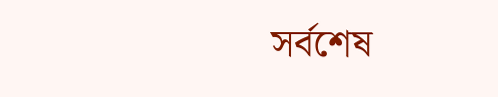সর্বশেষ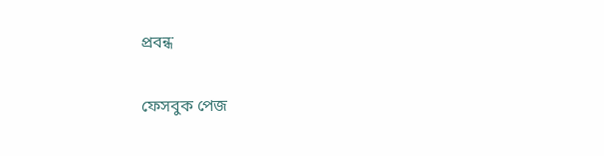প্রবন্ধ

ফেসবুক পেজ